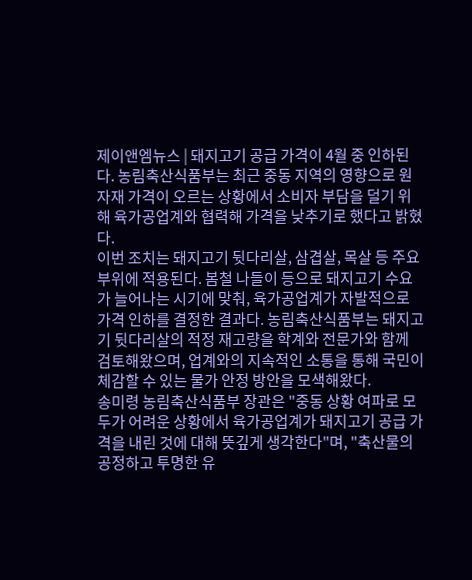제이앤엠뉴스 | 돼지고기 공급 가격이 4월 중 인하된다. 농림축산식품부는 최근 중동 지역의 영향으로 원자재 가격이 오르는 상황에서 소비자 부담을 덜기 위해 육가공업계와 협력해 가격을 낮추기로 했다고 밝혔다.
이번 조치는 돼지고기 뒷다리살, 삼겹살, 목살 등 주요 부위에 적용된다. 봄철 나들이 등으로 돼지고기 수요가 늘어나는 시기에 맞춰, 육가공업계가 자발적으로 가격 인하를 결정한 결과다. 농림축산식품부는 돼지고기 뒷다리살의 적정 재고량을 학계와 전문가와 함께 검토해왔으며, 업계와의 지속적인 소통을 통해 국민이 체감할 수 있는 물가 안정 방안을 모색해왔다.
송미령 농림축산식품부 장관은 "중동 상황 여파로 모두가 어려운 상황에서 육가공업계가 돼지고기 공급 가격을 내린 것에 대해 뜻깊게 생각한다"며, "축산물의 공정하고 투명한 유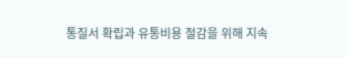통질서 확립과 유통비용 절감을 위해 지속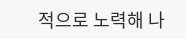적으로 노력해 나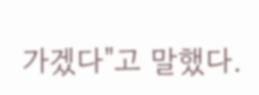가겠다"고 말했다.